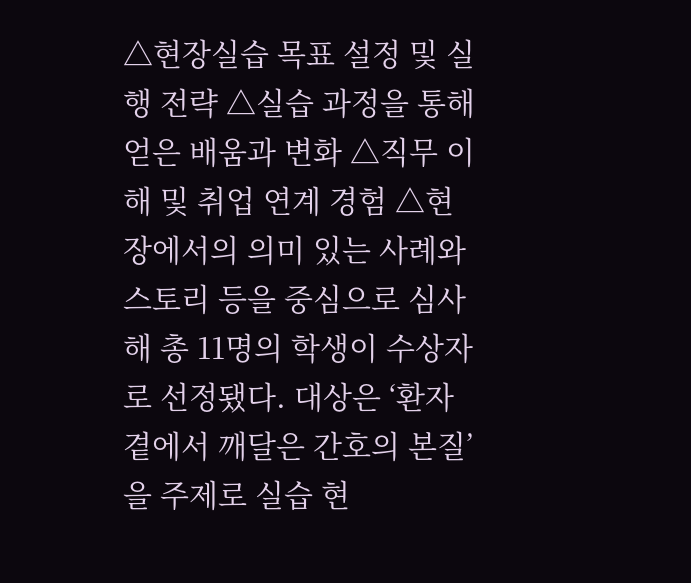△현장실습 목표 설정 및 실행 전략 △실습 과정을 통해 얻은 배움과 변화 △직무 이해 및 취업 연계 경험 △현장에서의 의미 있는 사례와 스토리 등을 중심으로 심사해 총 11명의 학생이 수상자로 선정됐다. 대상은 ‘환자 곁에서 깨달은 간호의 본질’을 주제로 실습 현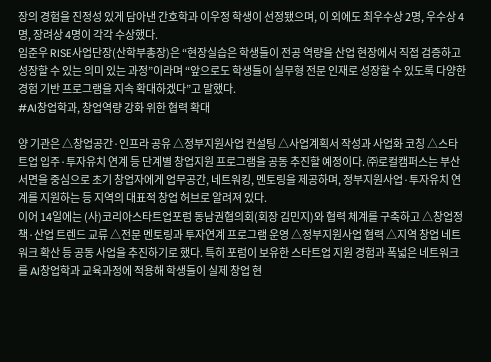장의 경험을 진정성 있게 담아낸 간호학과 이우정 학생이 선정됐으며, 이 외에도 최우수상 2명, 우수상 4명, 장려상 4명이 각각 수상했다.
임준우 RISE사업단장(산학부총장)은 “현장실습은 학생들이 전공 역량을 산업 현장에서 직접 검증하고 성장할 수 있는 의미 있는 과정”이라며 “앞으로도 학생들이 실무형 전문 인재로 성장할 수 있도록 다양한 경험 기반 프로그램을 지속 확대하겠다”고 말했다.
#AI창업학과, 창업역량 강화 위한 협력 확대

양 기관은 △창업공간·인프라 공유 △정부지원사업 컨설팅 △사업계획서 작성과 사업화 코칭 △스타트업 입주·투자유치 연계 등 단계별 창업지원 프로그램을 공동 추진할 예정이다. ㈜로컬캠퍼스는 부산 서면을 중심으로 초기 창업자에게 업무공간, 네트워킹, 멘토링을 제공하며, 정부지원사업·투자유치 연계를 지원하는 등 지역의 대표적 창업 허브로 알려져 있다.
이어 14일에는 (사)코리아스타트업포럼 동남권협의회(회장 김민지)와 협력 체계를 구축하고 △창업정책·산업 트렌드 교류 △전문 멘토링과 투자연계 프로그램 운영 △정부지원사업 협력 △지역 창업 네트워크 확산 등 공동 사업을 추진하기로 했다. 특히 포럼이 보유한 스타트업 지원 경험과 폭넓은 네트워크를 AI창업학과 교육과정에 적용해 학생들이 실제 창업 현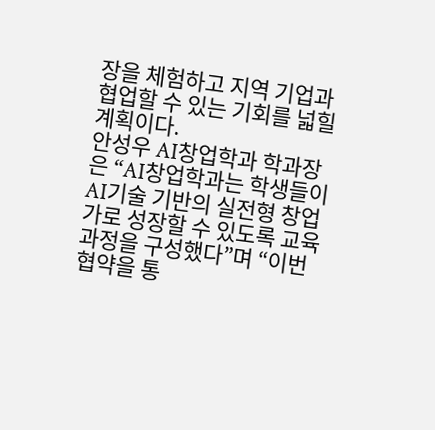장을 체험하고 지역 기업과 협업할 수 있는 기회를 넓힐 계획이다.
안성우 AI창업학과 학과장은 “AI창업학과는 학생들이 AI기술 기반의 실전형 창업가로 성장할 수 있도록 교육과정을 구성했다”며 “이번 협약을 통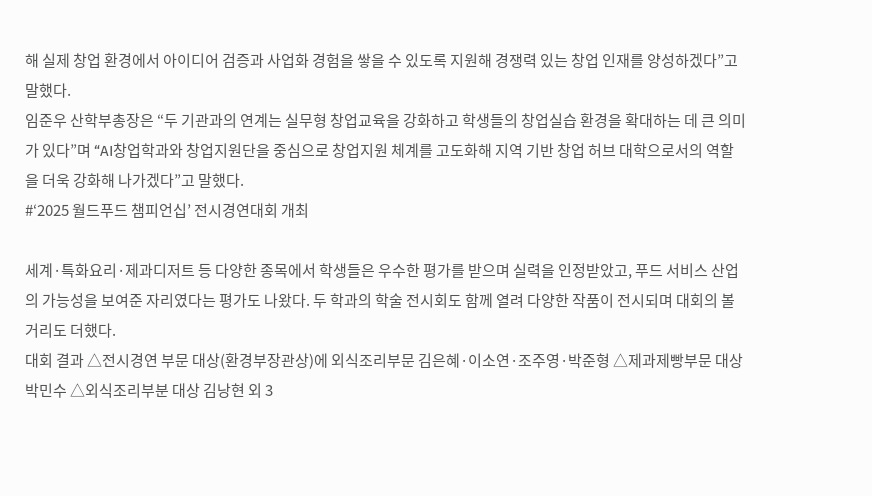해 실제 창업 환경에서 아이디어 검증과 사업화 경험을 쌓을 수 있도록 지원해 경쟁력 있는 창업 인재를 양성하겠다”고 말했다.
임준우 산학부총장은 “두 기관과의 연계는 실무형 창업교육을 강화하고 학생들의 창업실습 환경을 확대하는 데 큰 의미가 있다”며 “AI창업학과와 창업지원단을 중심으로 창업지원 체계를 고도화해 지역 기반 창업 허브 대학으로서의 역할을 더욱 강화해 나가겠다”고 말했다.
#‘2025 월드푸드 챔피언십’ 전시경연대회 개최

세계·특화요리·제과디저트 등 다양한 종목에서 학생들은 우수한 평가를 받으며 실력을 인정받았고, 푸드 서비스 산업의 가능성을 보여준 자리였다는 평가도 나왔다. 두 학과의 학술 전시회도 함께 열려 다양한 작품이 전시되며 대회의 볼거리도 더했다.
대회 결과 △전시경연 부문 대상(환경부장관상)에 외식조리부문 김은혜·이소연·조주영·박준형 △제과제빵부문 대상 박민수 △외식조리부분 대상 김낭현 외 3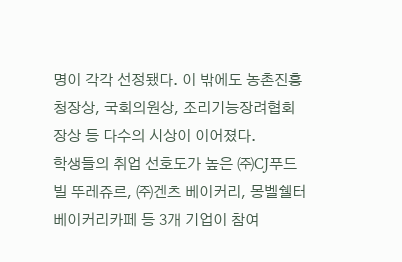명이 각각 선정됐다. 이 밖에도 농촌진흥청장상, 국회의원상, 조리기능장려협회장상 등 다수의 시상이 이어졌다.
학생들의 취업 선호도가 높은 ㈜CJ푸드빌 뚜레쥬르, ㈜겐츠 베이커리, 몽벨쉘터 베이커리카페 등 3개 기업이 참여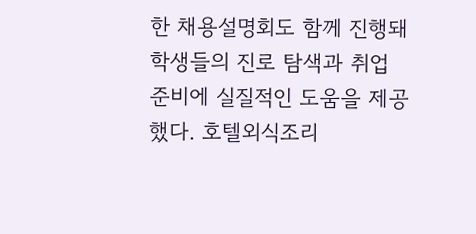한 채용설명회도 함께 진행돼 학생들의 진로 탐색과 취업 준비에 실질적인 도움을 제공했다. 호텔외식조리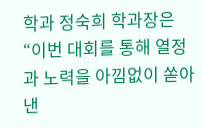학과 정숙희 학과장은 “이번 대회를 통해 열정과 노력을 아낌없이 쏟아낸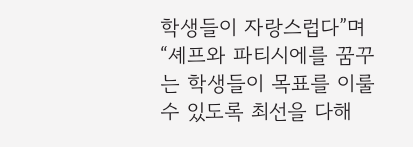학생들이 자랑스럽다”며 “셰프와 파티시에를 꿈꾸는 학생들이 목표를 이룰 수 있도록 최선을 다해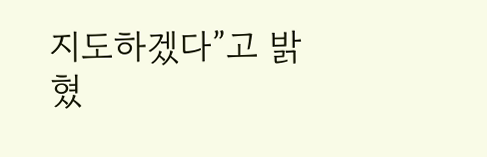지도하겠다”고 밝혔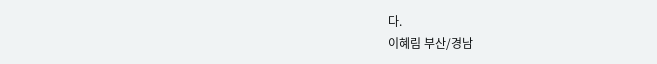다.
이혜림 부산/경남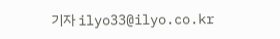기자 ilyo33@ilyo.co.kr